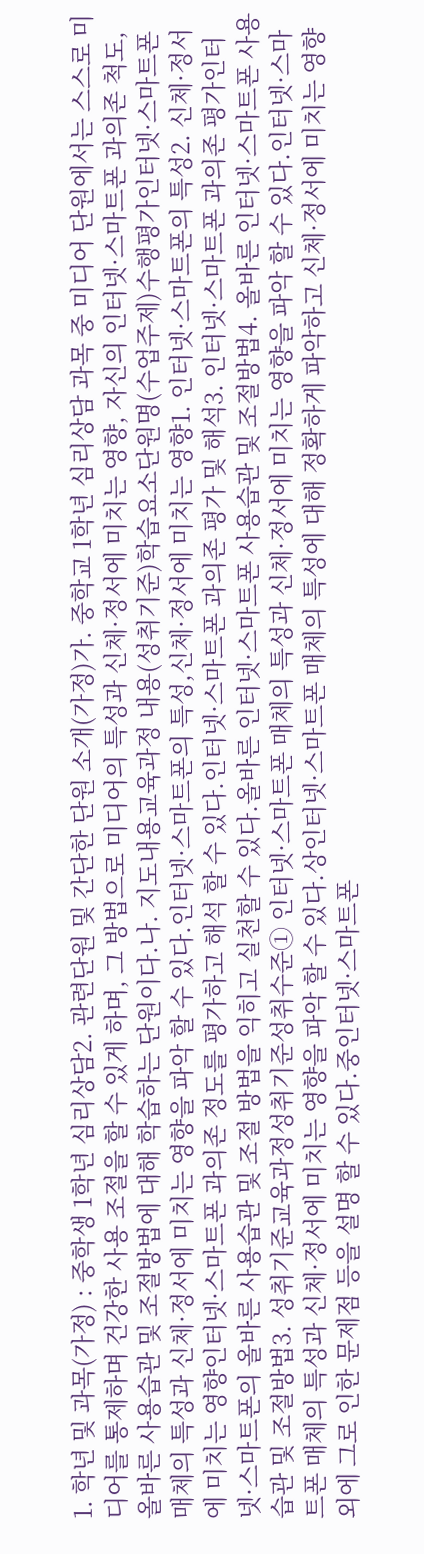1. 학년 및 과목(가정) : 중학생 1학년 심리상담2. 관련단원 및 간단한 단원 소개(가정)가. 중학교 1학년 심리상담 과목 중 미디어 단원에서는 스스로 미디어를 통제하며 건강한 사용 조절을 할 수 있게 하며, 그 방법으로 미디어의 특성과 신체·정서에 미치는 영향, 자신의 인터넷·스마트폰 과의존 척도, 올바른 사용습관 및 조절방법에 대해 학습하는 단원이다.나. 지도내용교육과정 내용(성취기준)학습요소단원명(수업주제)수행평가인터넷·스마트폰 매체의 특성과 신체·정서에 미치는 영향을 파악 할 수 있다.인터넷·스마트폰의 특성,신체·정서에 미치는 영향1. 인터넷·스마트폰의 특성2. 신체·정서에 미치는 영향인터넷·스마트폰 과의존 정도를 평가하고 해석 할 수 있다.인터넷·스마트폰 과의존 평가 및 해석3. 인터넷·스마트폰 과의존 평가인터넷·스마트폰의 올바른 사용습관 및 조절 방법을 익히고 실천할 수 있다.올바른 인터넷·스마트폰 사용습관 및 조절방법4. 올바른 인터넷·스마트폰 사용습관 및 조절방법3. 성취기준교육과정성취기준성취수준① 인터넷·스마트폰 매체의 특성과 신체·정서에 미치는 영향을 파악 할 수 있다.인터넷·스마트폰 매체의 특성과 신체·정서에 미치는 영향을 파악 할 수 있다.상인터넷·스마트폰 매체의 특성에 대해 정확하게 파악하고 신체·정서에 미치는 영향 외에 그로 인한 문제점 등을 설명 할 수 있다.중인터넷·스마트폰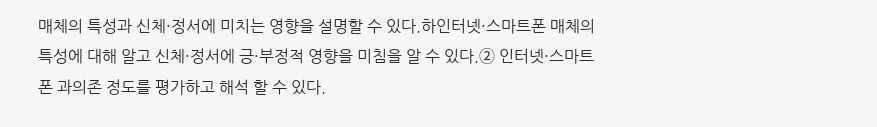매체의 특성과 신체·정서에 미치는 영향을 설명할 수 있다.하인터넷·스마트폰 매체의 특성에 대해 알고 신체·정서에 긍·부정적 영향을 미침을 알 수 있다.② 인터넷·스마트폰 과의존 정도를 평가하고 해석 할 수 있다.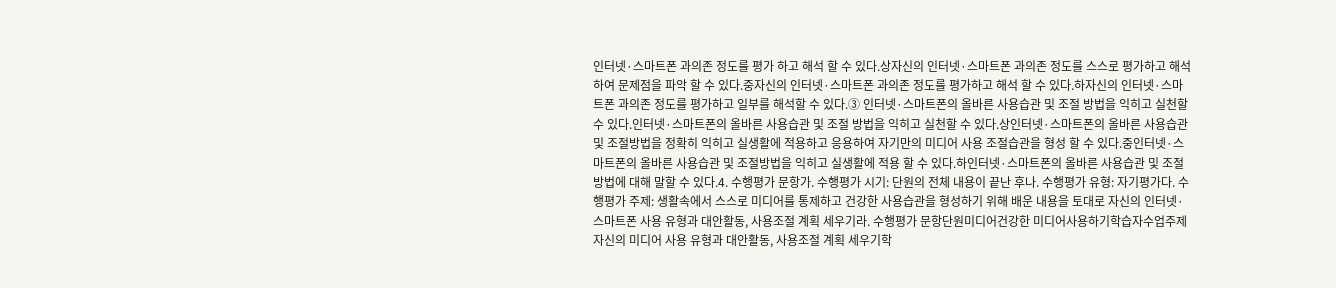인터넷·스마트폰 과의존 정도를 평가 하고 해석 할 수 있다.상자신의 인터넷·스마트폰 과의존 정도를 스스로 평가하고 해석하여 문제점을 파악 할 수 있다.중자신의 인터넷·스마트폰 과의존 정도를 평가하고 해석 할 수 있다.하자신의 인터넷·스마트폰 과의존 정도를 평가하고 일부를 해석할 수 있다.③ 인터넷·스마트폰의 올바른 사용습관 및 조절 방법을 익히고 실천할 수 있다.인터넷·스마트폰의 올바른 사용습관 및 조절 방법을 익히고 실천할 수 있다.상인터넷·스마트폰의 올바른 사용습관 및 조절방법을 정확히 익히고 실생활에 적용하고 응용하여 자기만의 미디어 사용 조절습관을 형성 할 수 있다.중인터넷·스마트폰의 올바른 사용습관 및 조절방법을 익히고 실생활에 적용 할 수 있다.하인터넷·스마트폰의 올바른 사용습관 및 조절방법에 대해 말할 수 있다.4. 수행평가 문항가. 수행평가 시기: 단원의 전체 내용이 끝난 후나. 수행평가 유형: 자기평가다. 수행평가 주제: 생활속에서 스스로 미디어를 통제하고 건강한 사용습관을 형성하기 위해 배운 내용을 토대로 자신의 인터넷·스마트폰 사용 유형과 대안활동, 사용조절 계획 세우기라. 수행평가 문항단원미디어건강한 미디어사용하기학습자수업주제자신의 미디어 사용 유형과 대안활동, 사용조절 계획 세우기학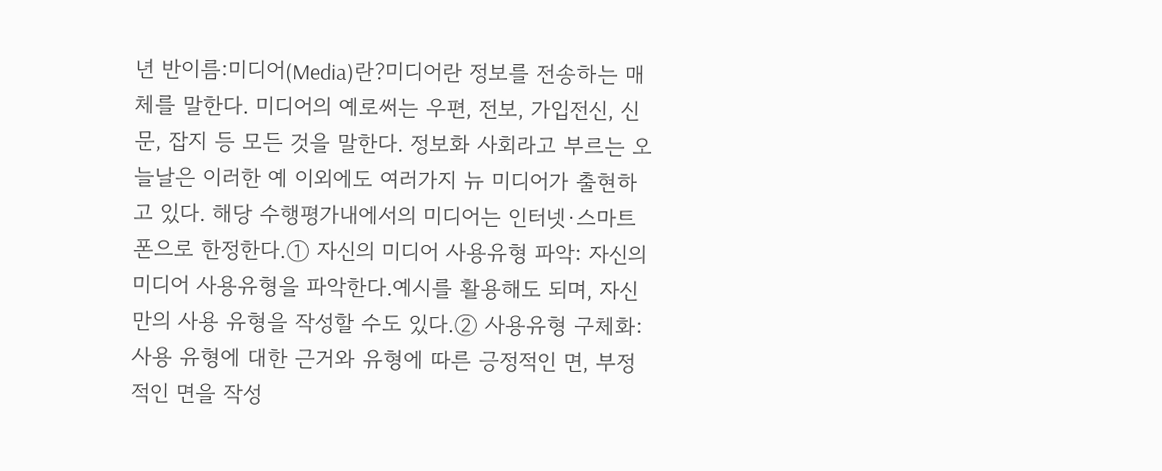년 반이름:미디어(Media)란?미디어란 정보를 전송하는 매체를 말한다. 미디어의 예로써는 우편, 전보, 가입전신, 신문, 잡지 등 모든 것을 말한다. 정보화 사회라고 부르는 오늘날은 이러한 예 이외에도 여러가지 뉴 미디어가 출현하고 있다. 해당 수행평가내에서의 미디어는 인터넷·스마트폰으로 한정한다.① 자신의 미디어 사용유형 파악: 자신의 미디어 사용유형을 파악한다.예시를 활용해도 되며, 자신만의 사용 유형을 작성할 수도 있다.② 사용유형 구체화: 사용 유형에 대한 근거와 유형에 따른 긍정적인 면, 부정적인 면을 작성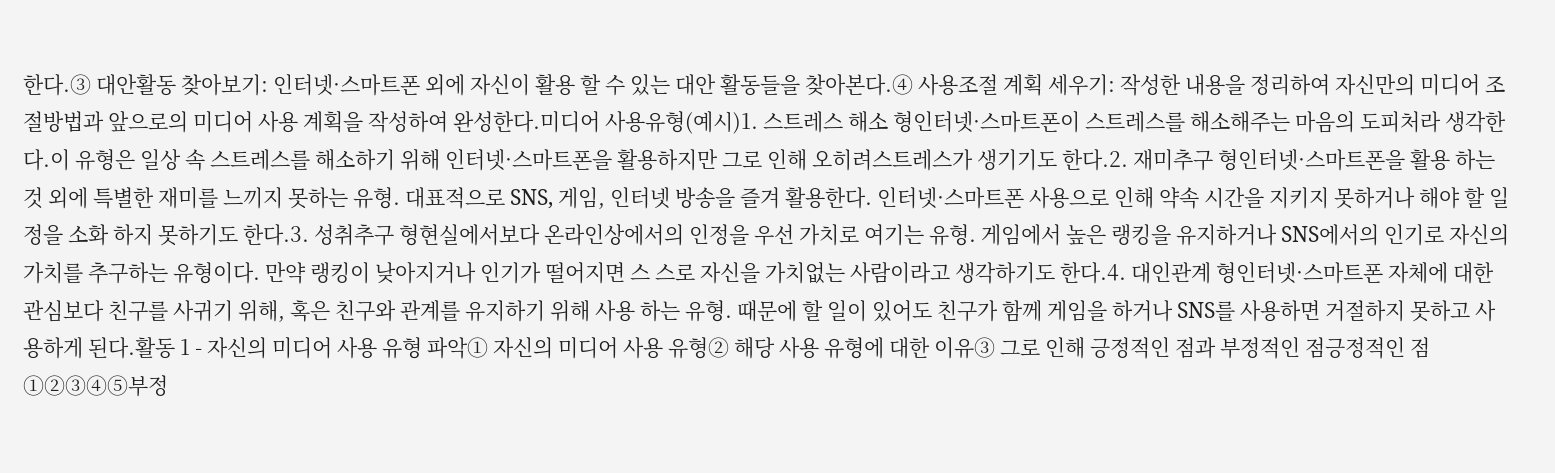한다.③ 대안활동 찾아보기: 인터넷·스마트폰 외에 자신이 활용 할 수 있는 대안 활동들을 찾아본다.④ 사용조절 계획 세우기: 작성한 내용을 정리하여 자신만의 미디어 조절방법과 앞으로의 미디어 사용 계획을 작성하여 완성한다.미디어 사용유형(예시)1. 스트레스 해소 형인터넷·스마트폰이 스트레스를 해소해주는 마음의 도피처라 생각한다.이 유형은 일상 속 스트레스를 해소하기 위해 인터넷·스마트폰을 활용하지만 그로 인해 오히려스트레스가 생기기도 한다.2. 재미추구 형인터넷·스마트폰을 활용 하는 것 외에 특별한 재미를 느끼지 못하는 유형. 대표적으로 SNS, 게임, 인터넷 방송을 즐겨 활용한다. 인터넷·스마트폰 사용으로 인해 약속 시간을 지키지 못하거나 해야 할 일정을 소화 하지 못하기도 한다.3. 성취추구 형현실에서보다 온라인상에서의 인정을 우선 가치로 여기는 유형. 게임에서 높은 랭킹을 유지하거나 SNS에서의 인기로 자신의 가치를 추구하는 유형이다. 만약 랭킹이 낮아지거나 인기가 떨어지면 스 스로 자신을 가치없는 사람이라고 생각하기도 한다.4. 대인관계 형인터넷·스마트폰 자체에 대한 관심보다 친구를 사귀기 위해, 혹은 친구와 관계를 유지하기 위해 사용 하는 유형. 때문에 할 일이 있어도 친구가 함께 게임을 하거나 SNS를 사용하면 거절하지 못하고 사 용하게 된다.활동 1 - 자신의 미디어 사용 유형 파악① 자신의 미디어 사용 유형② 해당 사용 유형에 대한 이유③ 그로 인해 긍정적인 점과 부정적인 점긍정적인 점①②③④⑤부정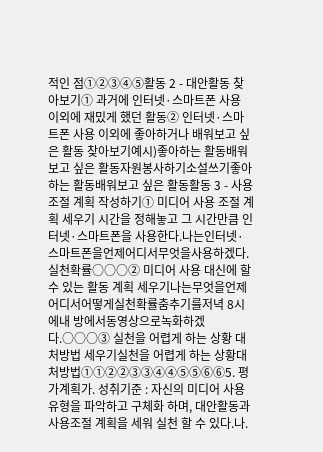적인 점①②③④⑤활동 2 - 대안활동 찾아보기① 과거에 인터넷·스마트폰 사용 이외에 재밌게 했던 활동② 인터넷·스마트폰 사용 이외에 좋아하거나 배워보고 싶은 활동 찾아보기예시)좋아하는 활동배워보고 싶은 활동자원봉사하기소설쓰기좋아하는 활동배워보고 싶은 활동활동 3 - 사용조절 계획 작성하기① 미디어 사용 조절 계획 세우기 시간을 정해놓고 그 시간만큼 인터넷·스마트폰을 사용한다.나는인터넷·스마트폰을언제어디서무엇을사용하겠다.실천확률○○○② 미디어 사용 대신에 할 수 있는 활동 계획 세우기나는무엇을언제어디서어떻게실천확률춤추기를저녁 8시에내 방에서동영상으로녹화하겠다.○○○③ 실천을 어렵게 하는 상황 대처방법 세우기실천을 어렵게 하는 상황대처방법①①②②③③④④⑤⑤⑥⑥5. 평가계획가. 성취기준 : 자신의 미디어 사용유형을 파악하고 구체화 하며, 대안활동과 사용조절 계획을 세워 실천 할 수 있다.나.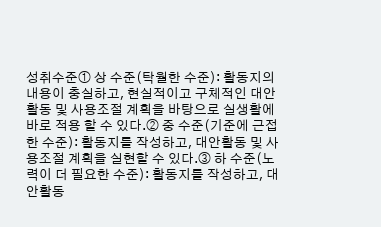성취수준① 상 수준(탁월한 수준): 활동지의 내용이 충실하고, 현실적이고 구체적인 대안활동 및 사용조절 계획을 바탕으로 실생활에 바로 적용 할 수 있다.② 중 수준(기준에 근접한 수준): 활동지를 작성하고, 대안활동 및 사용조절 계획을 실현할 수 있다.③ 하 수준(노력이 더 필요한 수준): 활동지를 작성하고, 대안활동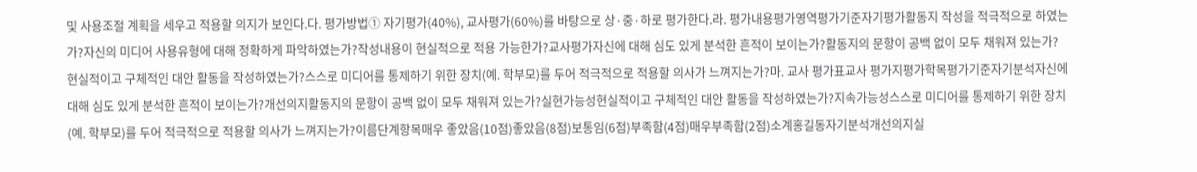및 사용조절 계획을 세우고 적용할 의지가 보인다.다. 평가방법① 자기평가(40%), 교사평가(60%)를 바탕으로 상·중·하로 평가한다.라. 평가내용평가영역평가기준자기평가활동지 작성을 적극적으로 하였는가?자신의 미디어 사용유형에 대해 정확하게 파악하였는가?작성내용이 현실적으로 적용 가능한가?교사평가자신에 대해 심도 있게 분석한 흔적이 보이는가?활동지의 문항이 공백 없이 모두 채워져 있는가?현실적이고 구체적인 대안 활동을 작성하였는가?스스로 미디어를 통제하기 위한 장치(예. 학부모)를 두어 적극적으로 적용할 의사가 느껴지는가?마. 교사 평가표교사 평가지평가학목평가기준자기분석자신에 대해 심도 있게 분석한 흔적이 보이는가?개선의지활동지의 문항이 공백 없이 모두 채워져 있는가?실현가능성현실적이고 구체적인 대안 활동을 작성하였는가?지속가능성스스로 미디어를 통제하기 위한 장치(예. 학부모)를 두어 적극적으로 적용할 의사가 느껴지는가?이름단계항목매우 좋았음(10점)좋았음(8점)보통임(6점)부족함(4점)매우부족함(2점)소계홍길동자기분석개선의지실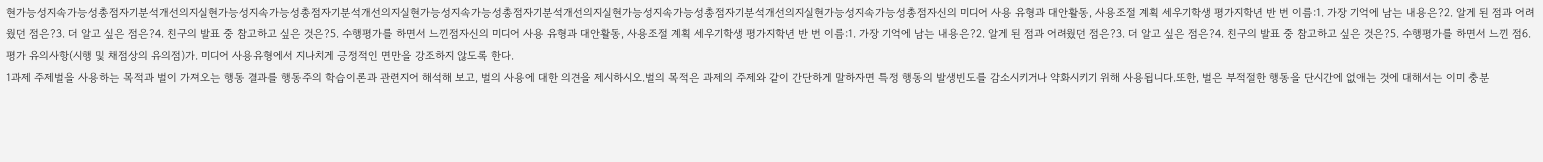현가능성지속가능성총점자기분석개선의지실현가능성지속가능성총점자기분석개선의지실현가능성지속가능성총점자기분석개선의지실현가능성지속가능성총점자기분석개선의지실현가능성지속가능성총점자신의 미디어 사용 유형과 대안활동, 사용조절 계획 세우기학생 평가지학년 반 번 이름:1. 가장 기억에 남는 내용은?2. 알게 된 점과 어려웠던 점은?3. 더 알고 싶은 점은?4. 친구의 발표 중 참고하고 싶은 것은?5. 수행평가를 하면서 느낀점자신의 미디어 사용 유형과 대안활동, 사용조절 계획 세우기학생 평가지학년 반 번 이름:1. 가장 기억에 남는 내용은?2. 알게 된 점과 어려웠던 점은?3. 더 알고 싶은 점은?4. 친구의 발표 중 참고하고 싶은 것은?5. 수행평가를 하면서 느낀 점6. 평가 유의사항(시행 및 채점상의 유의점)가. 미디어 사용유형에서 지나치게 긍정적인 면만을 강조하지 않도록 한다.
1과제 주제벌을 사용하는 목적과 벌이 가져오는 행동 결과를 행동주의 학습이론과 관련지어 해석해 보고, 벌의 사용에 대한 의견을 제시하시오.벌의 목적은 과제의 주제와 같이 간단하게 말하자면 특정 행동의 발생빈도를 감소시키거나 약화시키기 위해 사용됩니다.또한, 벌은 부적절한 행동을 단시간에 없애는 것에 대해서는 이미 충분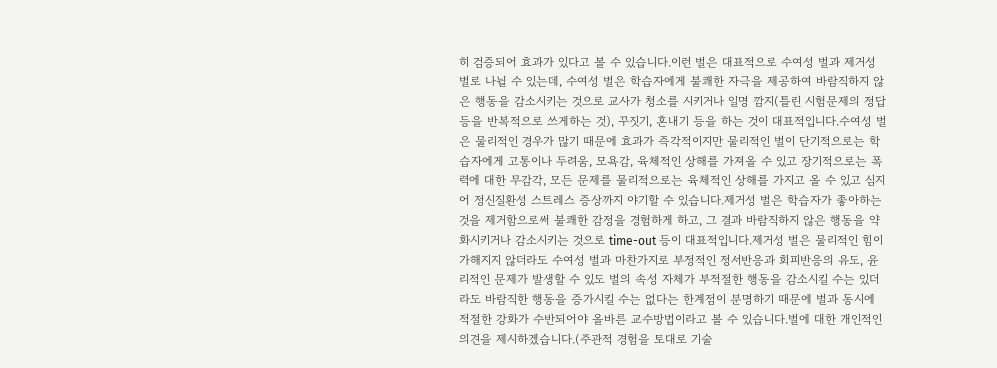히 검증되어 효과가 있다고 볼 수 있습니다.이런 벌은 대표적으로 수여성 벌과 제거성 벌로 나뉠 수 있는데, 수여성 벌은 학습자에게 불쾌한 자극을 제공하여 바람직하지 않은 행동을 감소시키는 것으로 교사가 청소를 시키거나 일명 깜지(틀린 시험문제의 정답 등을 반복적으로 쓰게하는 것), 꾸짓기, 혼내기 등을 하는 것이 대표적입니다.수여성 벌은 물리적인 경우가 많기 때문에 효과가 즉각적이지만 물리적인 벌이 단기적으로는 학습자에게 고통이나 두려움, 모욕감, 육체적인 상해를 가져올 수 있고 장기적으로는 폭력에 대한 무감각, 모든 문제를 물리적으로는 육체적인 상해를 가지고 올 수 있고 심지어 정신질환성 스트레스 증상까지 야기할 수 있습니다.제거성 벌은 학습자가 좋아하는 것을 제거함으로써 불쾌한 감정을 경험하게 하고, 그 결과 바람직하지 않은 행동을 약화시키거나 감소시키는 것으로 time-out 등이 대표적입니다.제거성 벌은 물리적인 힘이 가해지지 않더라도 수여성 벌과 마찬가지로 부정적인 정서반응과 회피반응의 유도, 윤리적인 문제가 발생할 수 있도 벌의 속성 자체가 부적절한 행동을 감소시킬 수는 있더라도 바람직한 행동을 증가시킬 수는 없다는 한계점이 분명하기 때문에 벌과 동시에 적절한 강화가 수반되어야 올바른 교수방법이라고 볼 수 있습니다.벌에 대한 개인적인 의견을 제시하겠습니다.(주관적 경험을 토대로 기술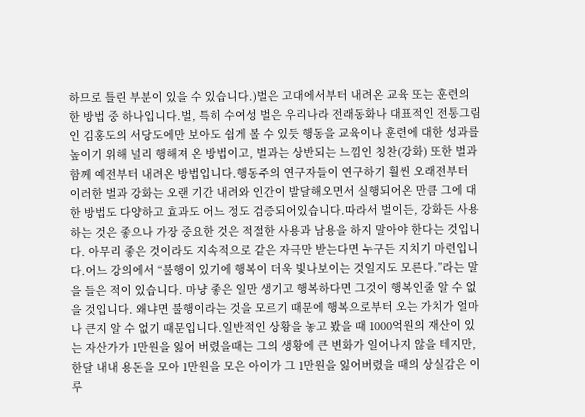하므로 틀린 부분이 있을 수 있습니다.)벌은 고대에서부터 내려온 교육 또는 훈련의 한 방법 중 하나입니다.벌, 특히 수여성 벌은 우리나라 전래동화나 대표적인 전통그림인 김홍도의 서당도에만 보아도 쉽게 볼 수 있듯 행동을 교육이나 훈련에 대한 성과를 높이기 위해 널리 행해져 온 방법이고, 벌과는 상반되는 느낌인 칭찬(강화) 또한 벌과 함께 예전부터 내려온 방법입니다.행동주의 연구자들이 연구하기 훨씬 오래전부터 이러한 벌과 강화는 오랜 기간 내려와 인간이 발달해오면서 실행되어온 만큼 그에 대한 방법도 다양하고 효과도 어느 정도 검증되어있습니다.따라서 벌이든, 강화든 사용하는 것은 좋으나 가장 중요한 것은 적절한 사용과 남용을 하지 말아야 한다는 것입니다. 아무리 좋은 것이라도 지속적으로 같은 자극만 받는다면 누구든 지치기 마련입니다.어느 강의에서 “불행이 있기에 행복이 더욱 빛나보이는 것일지도 모른다.”라는 말을 들은 적이 있습니다. 마냥 좋은 일만 생기고 행복하다면 그것이 행복인줄 알 수 없을 것입니다. 왜냐면 불행이라는 것을 모르기 때문에 행복으로부터 오는 가치가 얼마나 큰지 알 수 없기 때문입니다.일반적인 상황을 놓고 봤을 때 1000억원의 재산이 있는 자산가가 1만원을 잃어 버렸을때는 그의 생황에 큰 변화가 일어나지 않을 테지만, 한달 내내 용돈을 모아 1만원을 모은 아이가 그 1만원을 잃어버렸을 때의 상실감은 이루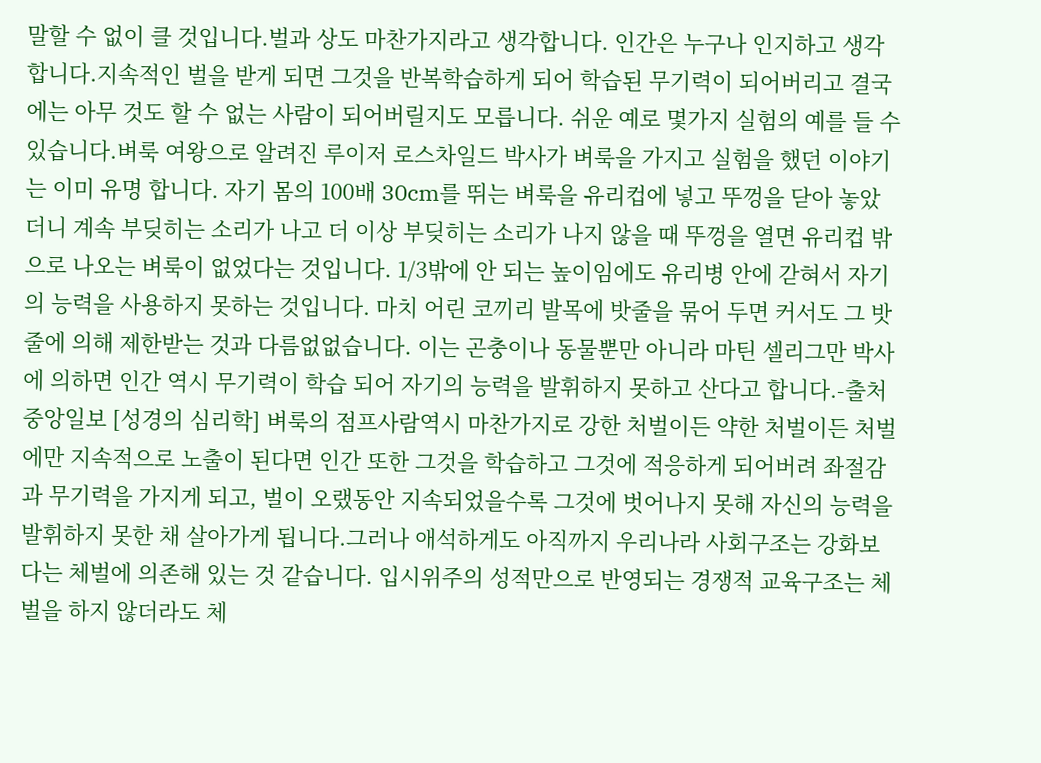말할 수 없이 클 것입니다.벌과 상도 마찬가지라고 생각합니다. 인간은 누구나 인지하고 생각합니다.지속적인 벌을 받게 되면 그것을 반복학습하게 되어 학습된 무기력이 되어버리고 결국에는 아무 것도 할 수 없는 사람이 되어버릴지도 모릅니다. 쉬운 예로 몇가지 실험의 예를 들 수 있습니다.벼룩 여왕으로 알려진 루이저 로스차일드 박사가 벼룩을 가지고 실험을 했던 이야기는 이미 유명 합니다. 자기 몸의 100배 30cm를 뛰는 벼룩을 유리컵에 넣고 뚜껑을 닫아 놓았더니 계속 부딪히는 소리가 나고 더 이상 부딪히는 소리가 나지 않을 때 뚜껑을 열면 유리컵 밖으로 나오는 벼룩이 없었다는 것입니다. 1/3밖에 안 되는 높이임에도 유리병 안에 갇혀서 자기의 능력을 사용하지 못하는 것입니다. 마치 어린 코끼리 발목에 밧줄을 묶어 두면 커서도 그 밧줄에 의해 제한받는 것과 다름없없습니다. 이는 곤충이나 동물뿐만 아니라 마틴 셀리그만 박사에 의하면 인간 역시 무기력이 학습 되어 자기의 능력을 발휘하지 못하고 산다고 합니다.-출처 중앙일보 [성경의 심리학] 벼룩의 점프사람역시 마찬가지로 강한 처벌이든 약한 처벌이든 처벌에만 지속적으로 노출이 된다면 인간 또한 그것을 학습하고 그것에 적응하게 되어버려 좌절감과 무기력을 가지게 되고, 벌이 오랬동안 지속되었을수록 그것에 벗어나지 못해 자신의 능력을 발휘하지 못한 채 살아가게 됩니다.그러나 애석하게도 아직까지 우리나라 사회구조는 강화보다는 체벌에 의존해 있는 것 같습니다. 입시위주의 성적만으로 반영되는 경쟁적 교육구조는 체벌을 하지 않더라도 체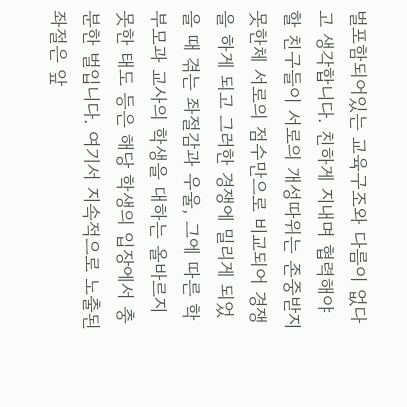벌포함되어있는 교육구조와 다름이 없다고 생각합니다. 친하게 지내며 협력해야 할 친구들이 서로의 개성따위는 존중받지 못한체 서로의 점수만으로 비교되어 경쟁을 하게 되고 그러한 경쟁에 밀리게 되었을 때 겪는 좌절감과 우울, 그에 따른 학부모과 교사의 학생을 대하는 올바르지 못한 태도 등은 해당 학생의 입장에서 충분한 벌입니다. 여기서 지속적으로 노출된 좌절은 앞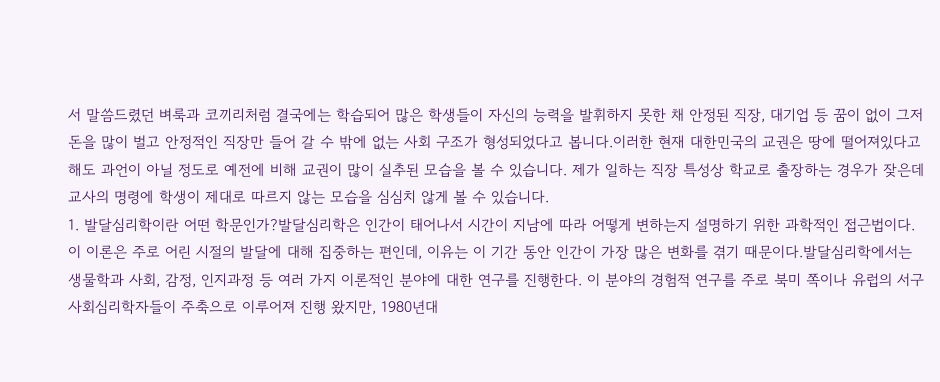서 말씀드렸던 벼룩과 코끼리처럼 결국에는 학습되어 많은 학생들이 자신의 능력을 발휘하지 못한 채 안정된 직장, 대기업 등 꿈이 없이 그저 돈을 많이 벌고 안정적인 직장만 들어 갈 수 밖에 없는 사회 구조가 형성되었다고 봅니다.이러한 현재 대한민국의 교권은 땅에 떨어져있다고 해도 과언이 아닐 정도로 예전에 비해 교권이 많이 실추된 모습을 볼 수 있습니다. 제가 일하는 직장 특성상 학교로 출장하는 경우가 잦은데 교사의 명령에 학생이 제대로 따르지 않는 모습을 심심치 않게 볼 수 있습니다.
1. 발달심리학이란 어떤 학문인가?발달심리학은 인간이 태어나서 시간이 지남에 따라 어떻게 변하는지 설명하기 위한 과학적인 접근법이다.이 이론은 주로 어린 시절의 발달에 대해 집중하는 편인데, 이유는 이 기간 동안 인간이 가장 많은 변화를 겪기 때문이다.발달심리학에서는 생물학과 사회, 감정, 인지과정 등 여러 가지 이론적인 분야에 대한 연구를 진행한다. 이 분야의 경험적 연구를 주로 북미 쪽이나 유럽의 서구 사회심리학자들이 주축으로 이루어져 진행 왔지만, 1980년대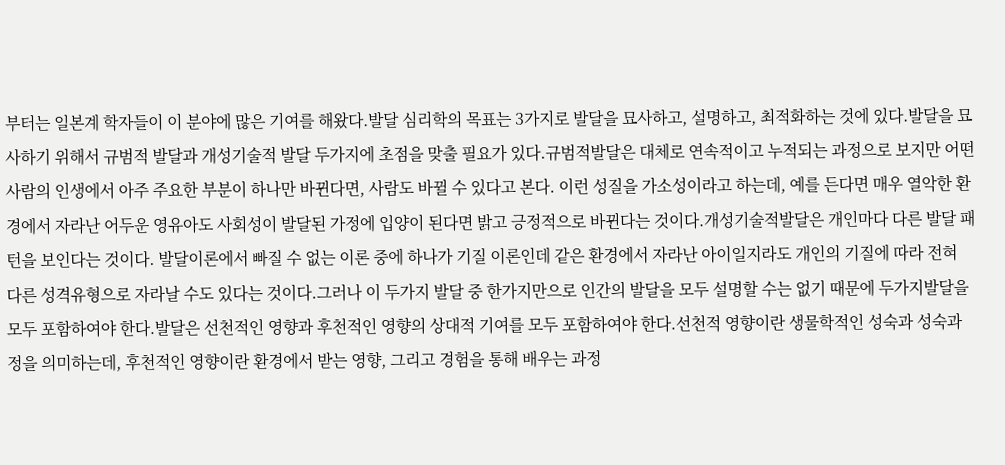부터는 일본계 학자들이 이 분야에 많은 기여를 해왔다.발달 심리학의 목표는 3가지로 발달을 묘사하고, 설명하고, 최적화하는 것에 있다.발달을 묘사하기 위해서 규범적 발달과 개성기술적 발달 두가지에 초점을 맞출 필요가 있다.규범적발달은 대체로 연속적이고 누적되는 과정으로 보지만 어떤 사람의 인생에서 아주 주요한 부분이 하나만 바뀐다면, 사람도 바뀔 수 있다고 본다. 이런 성질을 가소성이라고 하는데, 예를 든다면 매우 열악한 환경에서 자라난 어두운 영유아도 사회성이 발달된 가정에 입양이 된다면 밝고 긍정적으로 바뀐다는 것이다.개성기술적발달은 개인마다 다른 발달 패턴을 보인다는 것이다. 발달이론에서 빠질 수 없는 이론 중에 하나가 기질 이론인데 같은 환경에서 자라난 아이일지라도 개인의 기질에 따라 전혀 다른 성격유형으로 자라날 수도 있다는 것이다.그러나 이 두가지 발달 중 한가지만으로 인간의 발달을 모두 설명할 수는 없기 때문에 두가지발달을 모두 포함하여야 한다.발달은 선천적인 영향과 후천적인 영향의 상대적 기여를 모두 포함하여야 한다.선천적 영향이란 생물학적인 성숙과 성숙과정을 의미하는데, 후천적인 영향이란 환경에서 받는 영향, 그리고 경험을 통해 배우는 과정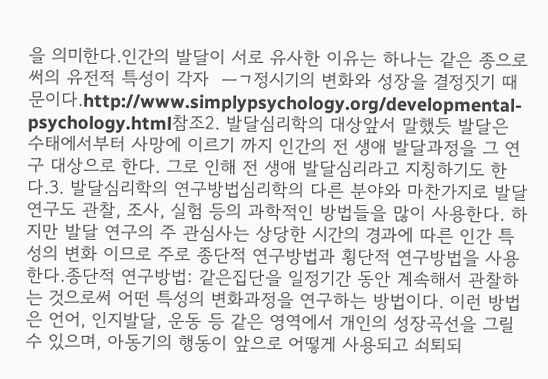을 의미한다.인간의 발달이 서로 유사한 이유는 하나는 같은 종으로써의 유전적 특성이 각자  ㅡㄱ정시기의 변화와 성장을 결정짓기 때문이다.http://www.simplypsychology.org/developmental-psychology.html참조2. 발달심리학의 대상앞서 말했듯 발달은 수태에서부터 사망에 이르기 까지 인간의 전 생애 발달과정을 그 연구 대상으로 한다. 그로 인해 전 생애 발달심리라고 지칭하기도 한다.3. 발달심리학의 연구방법심리학의 다른 분야와 마찬가지로 발달연구도 관찰, 조사, 실험 등의 과학적인 방법들을 많이 사용한다. 하지만 발달 연구의 주 관심사는 상당한 시간의 경과에 따른 인간 특성의 변화 이므로 주로 종단적 연구방법과 횡단적 연구방법을 사용한다.종단적 연구방법: 같은집단을 일정기간 동안 계속해서 관찰하는 것으로써 어떤 특성의 변화과정을 연구하는 방법이다. 이런 방법은 언어, 인지발달, 운동 등 같은 영역에서 개인의 성장곡선을 그릴 수 있으며, 아동기의 행동이 앞으로 어떻게 사용되고 쇠퇴되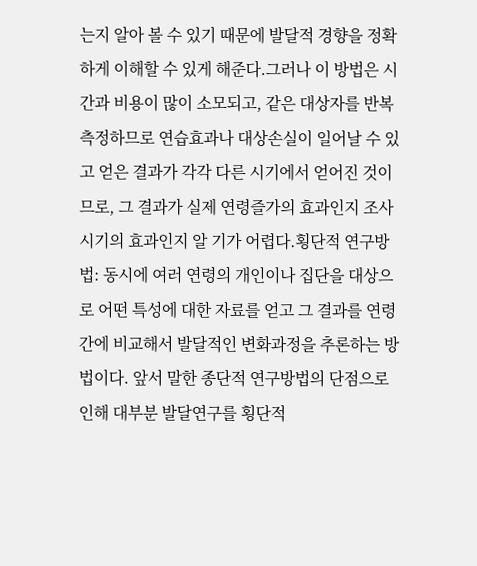는지 알아 볼 수 있기 때문에 발달적 경향을 정확하게 이해할 수 있게 해준다.그러나 이 방법은 시간과 비용이 많이 소모되고, 같은 대상자를 반복측정하므로 연습효과나 대상손실이 일어날 수 있고 얻은 결과가 각각 다른 시기에서 얻어진 것이므로, 그 결과가 실제 연령즐가의 효과인지 조사시기의 효과인지 알 기가 어렵다.횡단적 연구방법: 동시에 여러 연령의 개인이나 집단을 대상으로 어떤 특성에 대한 자료를 얻고 그 결과를 연령간에 비교해서 발달적인 변화과정을 추론하는 방법이다. 앞서 말한 종단적 연구방법의 단점으로 인해 대부분 발달연구를 횡단적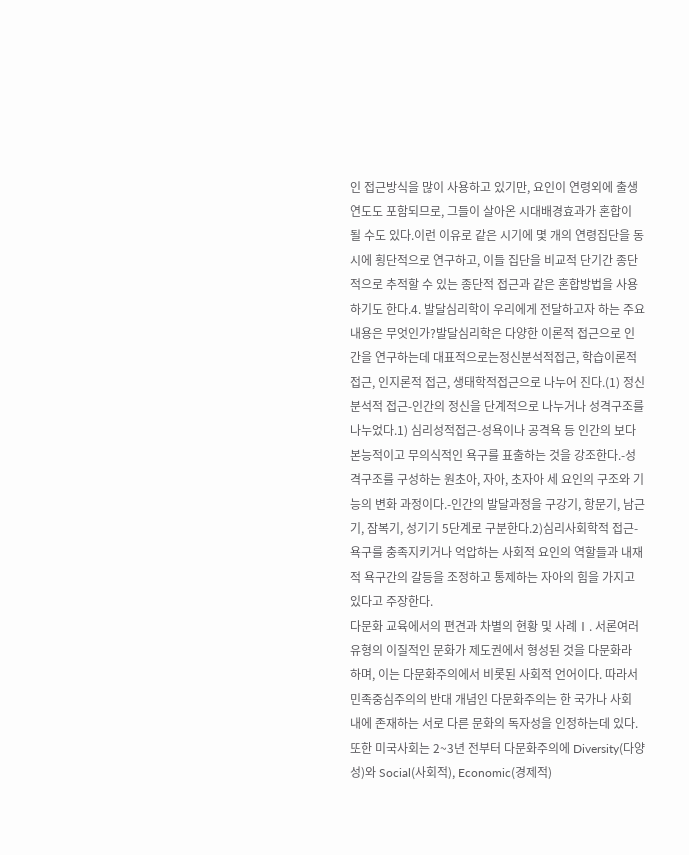인 접근방식을 많이 사용하고 있기만, 요인이 연령외에 출생연도도 포함되므로, 그들이 살아온 시대배경효과가 혼합이 될 수도 있다.이런 이유로 같은 시기에 몇 개의 연령집단을 동시에 횡단적으로 연구하고, 이들 집단을 비교적 단기간 종단적으로 추적할 수 있는 종단적 접근과 같은 혼합방법을 사용하기도 한다.4. 발달심리학이 우리에게 전달하고자 하는 주요 내용은 무엇인가?발달심리학은 다양한 이론적 접근으로 인간을 연구하는데 대표적으로는정신분석적접근, 학습이론적접근, 인지론적 접근, 생태학적접근으로 나누어 진다.(1) 정신분석적 접근-인간의 정신을 단계적으로 나누거나 성격구조를 나누었다.1) 심리성적접근-성욕이나 공격욕 등 인간의 보다 본능적이고 무의식적인 욕구를 표출하는 것을 강조한다.-성격구조를 구성하는 원초아, 자아, 초자아 세 요인의 구조와 기능의 변화 과정이다.-인간의 발달과정을 구강기, 항문기, 남근기, 잠복기, 성기기 5단계로 구분한다.2)심리사회학적 접근-욕구를 충족지키거나 억압하는 사회적 요인의 역할들과 내재적 욕구간의 갈등을 조정하고 통제하는 자아의 힘을 가지고 있다고 주장한다.
다문화 교육에서의 편견과 차별의 현황 및 사례Ⅰ. 서론여러 유형의 이질적인 문화가 제도권에서 형성된 것을 다문화라 하며, 이는 다문화주의에서 비롯된 사회적 언어이다. 따라서 민족중심주의의 반대 개념인 다문화주의는 한 국가나 사회 내에 존재하는 서로 다른 문화의 독자성을 인정하는데 있다. 또한 미국사회는 2~3년 전부터 다문화주의에 Diversity(다양성)와 Social(사회적), Economic(경제적)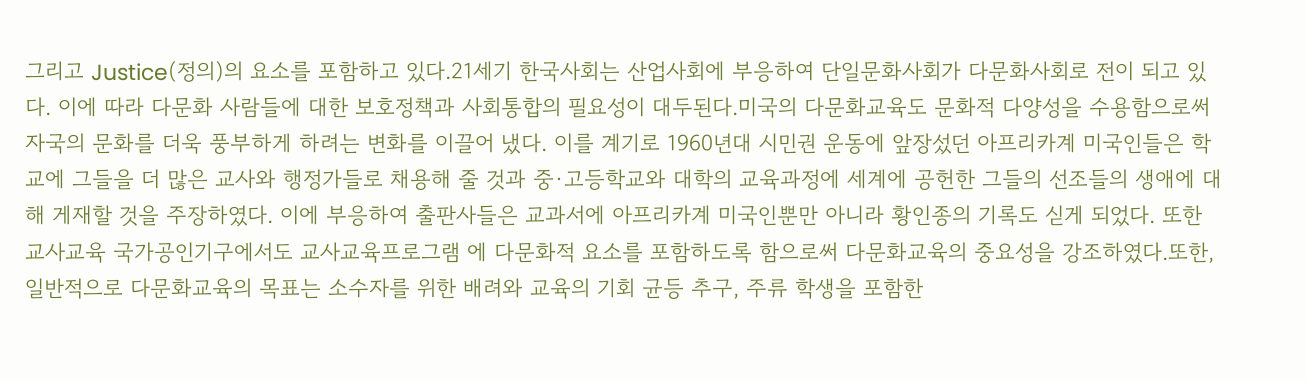그리고 Justice(정의)의 요소를 포함하고 있다.21세기 한국사회는 산업사회에 부응하여 단일문화사회가 다문화사회로 전이 되고 있다. 이에 따라 다문화 사람들에 대한 보호정책과 사회통합의 필요성이 대두된다.미국의 다문화교육도 문화적 다양성을 수용함으로써 자국의 문화를 더욱 풍부하게 하려는 변화를 이끌어 냈다. 이를 계기로 1960년대 시민권 운동에 앞장섰던 아프리카계 미국인들은 학교에 그들을 더 많은 교사와 행정가들로 채용해 줄 것과 중·고등학교와 대학의 교육과정에 세계에 공헌한 그들의 선조들의 생애에 대해 게재할 것을 주장하였다. 이에 부응하여 출판사들은 교과서에 아프리카계 미국인뿐만 아니라 황인종의 기록도 싣게 되었다. 또한 교사교육 국가공인기구에서도 교사교육프로그램 에 다문화적 요소를 포함하도록 함으로써 다문화교육의 중요성을 강조하였다.또한, 일반적으로 다문화교육의 목표는 소수자를 위한 배려와 교육의 기회 균등 추구, 주류 학생을 포함한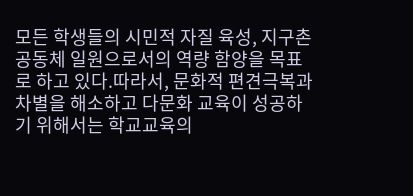모든 학생들의 시민적 자질 육성, 지구촌 공동체 일원으로서의 역량 함양을 목표로 하고 있다.따라서, 문화적 편견극복과 차별을 해소하고 다문화 교육이 성공하기 위해서는 학교교육의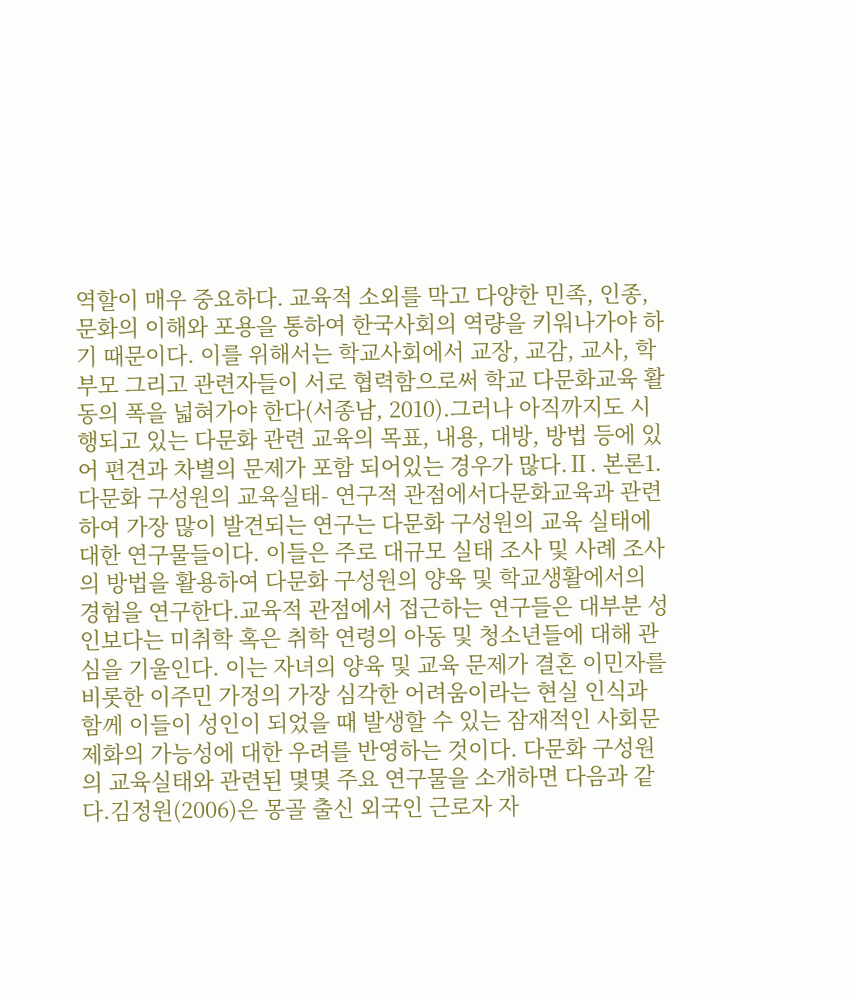역할이 매우 중요하다. 교육적 소외를 막고 다양한 민족, 인종, 문화의 이해와 포용을 통하여 한국사회의 역량을 키워나가야 하기 때문이다. 이를 위해서는 학교사회에서 교장, 교감, 교사, 학부모 그리고 관련자들이 서로 협력함으로써 학교 다문화교육 활동의 폭을 넓혀가야 한다(서종남, 2010).그러나 아직까지도 시행되고 있는 다문화 관련 교육의 목표, 내용, 대방, 방법 등에 있어 편견과 차별의 문제가 포함 되어있는 경우가 많다.Ⅱ. 본론1. 다문화 구성원의 교육실태- 연구적 관점에서다문화교육과 관련하여 가장 많이 발견되는 연구는 다문화 구성원의 교육 실태에 대한 연구물들이다. 이들은 주로 대규모 실태 조사 및 사례 조사의 방법을 활용하여 다문화 구성원의 양육 및 학교생활에서의 경험을 연구한다.교육적 관점에서 접근하는 연구들은 대부분 성인보다는 미취학 혹은 취학 연령의 아동 및 청소년들에 대해 관심을 기울인다. 이는 자녀의 양육 및 교육 문제가 결혼 이민자를 비롯한 이주민 가정의 가장 심각한 어려움이라는 현실 인식과 함께 이들이 성인이 되었을 때 발생할 수 있는 잠재적인 사회문제화의 가능성에 대한 우려를 반영하는 것이다. 다문화 구성원의 교육실태와 관련된 몇몇 주요 연구물을 소개하면 다음과 같다.김정원(2006)은 몽골 출신 외국인 근로자 자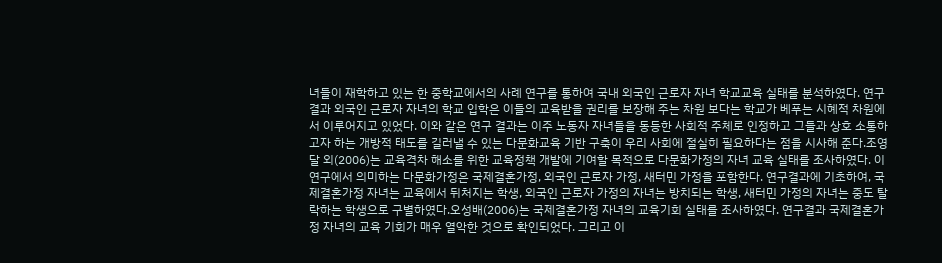녀들이 재학하고 있는 한 중학교에서의 사례 연구를 통하여 국내 외국인 근로자 자녀 학교교육 실태를 분석하였다. 연구 결과 외국인 근로자 자녀의 학교 입학은 이들의 교육받을 권리를 보장해 주는 차원 보다는 학교가 베푸는 시혜적 차원에서 이루어지고 있었다. 이와 같은 연구 결과는 이주 노동자 자녀들을 동등한 사회적 주체로 인정하고 그들과 상호 소통하고자 하는 개방적 태도를 길러낼 수 있는 다문화교육 기반 구축이 우리 사회에 절실히 필요하다는 점을 시사해 준다.조영달 외(2006)는 교육격차 해소를 위한 교육정책 개발에 기여할 목적으로 다문화가정의 자녀 교육 실태를 조사하였다. 이 연구에서 의미하는 다문화가정은 국제결혼가정, 외국인 근로자 가정, 새터민 가정을 포함한다. 연구결과에 기초하여, 국제결혼가정 자녀는 교육에서 뒤처지는 학생, 외국인 근로자 가정의 자녀는 방치되는 학생, 새터민 가정의 자녀는 중도 탈락하는 학생으로 구별하였다.오성배(2006)는 국제결혼가정 자녀의 교육기회 실태를 조사하였다. 연구결과 국제결혼가정 자녀의 교육 기회가 매우 열악한 것으로 확인되었다. 그리고 이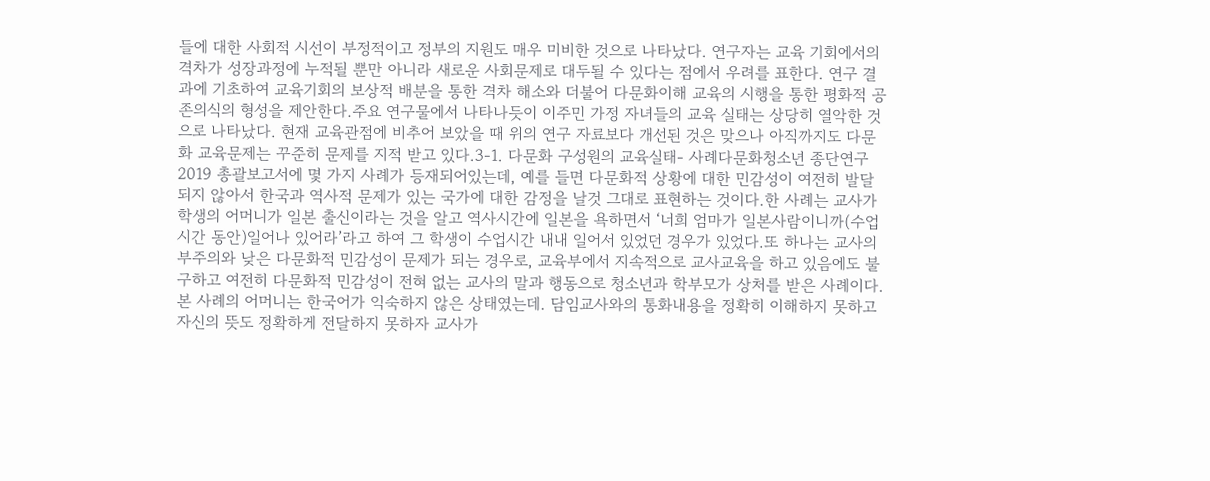들에 대한 사회적 시선이 부정적이고 정부의 지원도 매우 미비한 것으로 나타났다. 연구자는 교육 기회에서의 격차가 성장과정에 누적될 뿐만 아니라 새로운 사회문제로 대두될 수 있다는 점에서 우려를 표한다. 연구 결과에 기초하여 교육기회의 보상적 배분을 통한 격차 해소와 더불어 다문화이해 교육의 시행을 통한 평화적 공존의식의 형성을 제안한다.주요 연구물에서 나타나듯이 이주민 가정 자녀들의 교육 실태는 상당히 열악한 것으로 나타났다. 현재 교육관점에 비추어 보았을 때 위의 연구 자료보다 개선된 것은 맞으나 아직까지도 다문화 교육문제는 꾸준히 문제를 지적 받고 있다.3-1. 다문화 구성원의 교육실태- 사례다문화청소년 종단연구 2019 총괄보고서에 몇 가지 사례가 등재되어있는데, 예를 들면 다문화적 상황에 대한 민감성이 여전히 발달되지 않아서 한국과 역사적 문제가 있는 국가에 대한 감정을 날것 그대로 표현하는 것이다.한 사례는 교사가 학생의 어머니가 일본 출신이라는 것을 알고 역사시간에 일본을 욕하면서 ‘너희 엄마가 일본사람이니까(수업시간 동안)일어나 있어라’라고 하여 그 학생이 수업시간 내내 일어서 있었던 경우가 있었다.또 하나는 교사의 부주의와 낮은 다문화적 민감성이 문제가 되는 경우로, 교육부에서 지속적으로 교사교육을 하고 있음에도 불구하고 여전히 다문화적 민감성이 전혀 없는 교사의 말과 행동으로 청소년과 학부모가 상처를 받은 사례이다.본 사례의 어머니는 한국어가 익숙하지 않은 상태였는데. 담임교사와의 통화내용을 정확히 이해하지 못하고 자신의 뜻도 정확하게 전달하지 못하자 교사가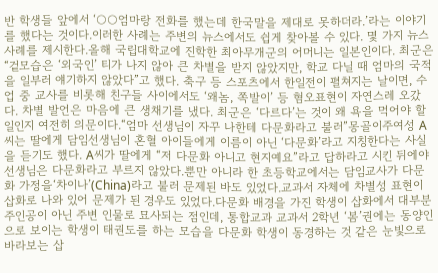반 학생들 앞에서 ‘○○엄마랑 전화를 했는데 한국말을 제대로 못하더라.’라는 이야기를 했다는 것이다.이러한 사례는 주변의 뉴스에서도 쉽게 찾아볼 수 있다. 몇 가지 뉴스 사례를 제시한다.올해 국립대학교에 진학한 최아무개군의 어머니는 일본인이다. 최군은 “겉모습은 ‘외국인’ 티가 나지 않아 큰 차별을 받지 않았지만, 학교 다닐 때 엄마의 국적을 일부러 얘기하지 않았다”고 했다. 축구 등 스포츠에서 한일전이 펼쳐지는 날이면, 수업 중 교사를 비롯해 친구들 사이에서도 ‘왜놈, 쪽발이’ 등 혐오표현이 자연스레 오갔다. 차별 발언은 마음에 큰 생채기를 냈다. 최군은 ‘다르다’는 것이 왜 욕을 먹어야 할 일인지 여전히 의문이다.“엄마 선생님이 자꾸 나한테 다문화라고 불러”몽골이주여성 A씨는 딸에게 담임선생님이 혼혈 아이들에게 이름이 아닌 ‘다문화’라고 지칭한다는 사실을 듣기도 했다. A씨가 딸에게 “저 다문화 아니고 현지예요”라고 답하라고 시킨 뒤에야 선생님은 다문화라고 부르지 않았다.뿐만 아니라 한 초등학교에서는 담임교사가 다문화 가정을‘차이나’(China)라고 불러 문제된 바도 있었다.교과서 자체에 차별성 표현이 삽화로 나와 있어 문제가 된 경우도 있었다.다문화 배경을 가진 학생이 삽화에서 대부분 주인공이 아닌 주변 인물로 묘사되는 점인데, 통합교과 교과서 2학년 ‘봄’권에는 동양인으로 보이는 학생이 태권도를 하는 모습을 다문화 학생이 동경하는 것 같은 눈빛으로 바라보는 삽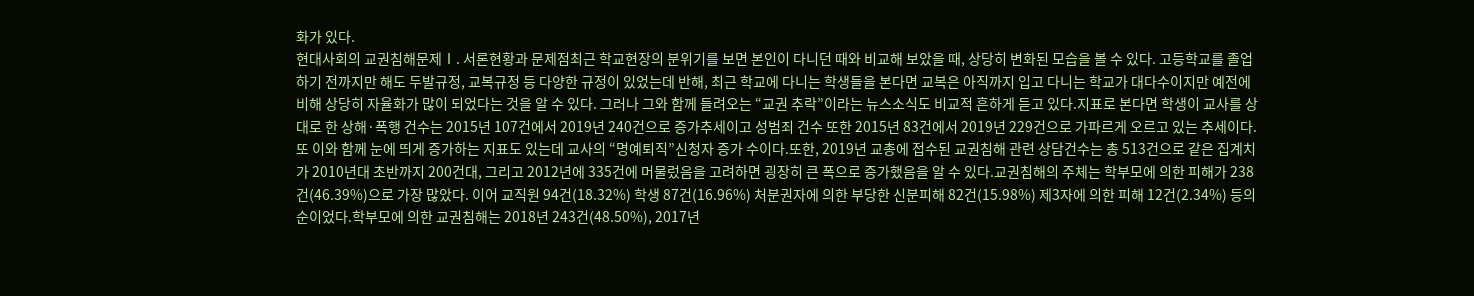화가 있다.
현대사회의 교권침해문제Ⅰ. 서론현황과 문제점최근 학교현장의 분위기를 보면 본인이 다니던 때와 비교해 보았을 때, 상당히 변화된 모습을 볼 수 있다. 고등학교를 졸업하기 전까지만 해도 두발규정, 교복규정 등 다양한 규정이 있었는데 반해, 최근 학교에 다니는 학생들을 본다면 교복은 아직까지 입고 다니는 학교가 대다수이지만 예전에 비해 상당히 자율화가 많이 되었다는 것을 알 수 있다. 그러나 그와 함께 들려오는 “교권 추락”이라는 뉴스소식도 비교적 흔하게 듣고 있다.지표로 본다면 학생이 교사를 상대로 한 상해·폭행 건수는 2015년 107건에서 2019년 240건으로 증가추세이고 성범죄 건수 또한 2015년 83건에서 2019년 229건으로 가파르게 오르고 있는 추세이다. 또 이와 함께 눈에 띄게 증가하는 지표도 있는데 교사의 “명예퇴직”신청자 증가 수이다.또한, 2019년 교총에 접수된 교권침해 관련 상담건수는 총 513건으로 같은 집계치가 2010년대 초반까지 200건대, 그리고 2012년에 335건에 머물렀음을 고려하면 굉장히 큰 폭으로 증가했음을 알 수 있다.교권침해의 주체는 학부모에 의한 피해가 238건(46.39%)으로 가장 많았다. 이어 교직원 94건(18.32%) 학생 87건(16.96%) 처분권자에 의한 부당한 신분피해 82건(15.98%) 제3자에 의한 피해 12건(2.34%) 등의 순이었다.학부모에 의한 교권침해는 2018년 243건(48.50%), 2017년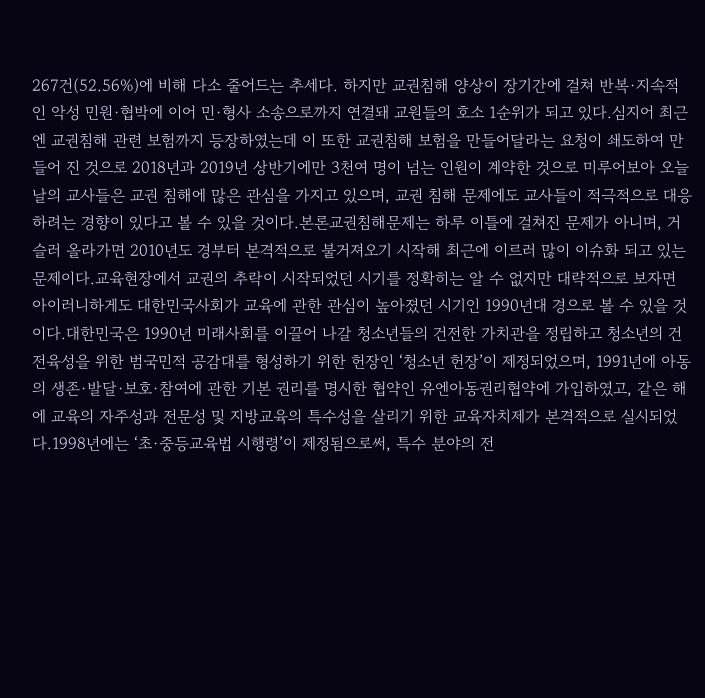267건(52.56%)에 비해 다소 줄어드는 추세다. 하지만 교권침해 양상이 장기간에 걸쳐 반복·지속적인 악성 민원·협박에 이어 민·형사 소송으로까지 연결돼 교원들의 호소 1순위가 되고 있다.심지어 최근엔 교권침해 관련 보험까지 등장하였는데 이 또한 교권침해 보험을 만들어달라는 요청이 쇄도하여 만들어 진 것으로 2018년과 2019년 상반기에만 3천여 명이 넘는 인원이 계약한 것으로 미루어보아 오늘날의 교사들은 교권 침해에 많은 관심을 가지고 있으며, 교권 침해 문제에도 교사들이 적극적으로 대응하려는 경향이 있다고 볼 수 있을 것이다.본론교권침해문제는 하루 이틀에 걸쳐진 문제가 아니며, 거슬러 올라가면 2010년도 경부터 본격적으로 불거져오기 시작해 최근에 이르러 많이 이슈화 되고 있는 문제이다.교육현장에서 교권의 추락이 시작되었던 시기를 정확히는 알 수 없지만 대략적으로 보자면 아이러니하게도 대한민국사회가 교육에 관한 관심이 높아졌던 시기인 1990년대 경으로 볼 수 있을 것이다.대한민국은 1990년 미래사회를 이끌어 나갈 청소년들의 건전한 가치관을 정립하고 청소년의 건전육성을 위한 범국민적 공감대를 형성하기 위한 헌장인 ‘청소년 헌장’이 제정되었으며, 1991년에 아동의 생존·발달·보호·참여에 관한 기본 권리를 명시한 협약인 유엔아동권리협약에 가입하였고, 같은 해에 교육의 자주성과 전문성 및 지방교육의 특수성을 살리기 위한 교육자치제가 본격적으로 실시되었다.1998년에는 ‘초·중등교육법 시행령’이 제정됨으로써, 특수 분야의 전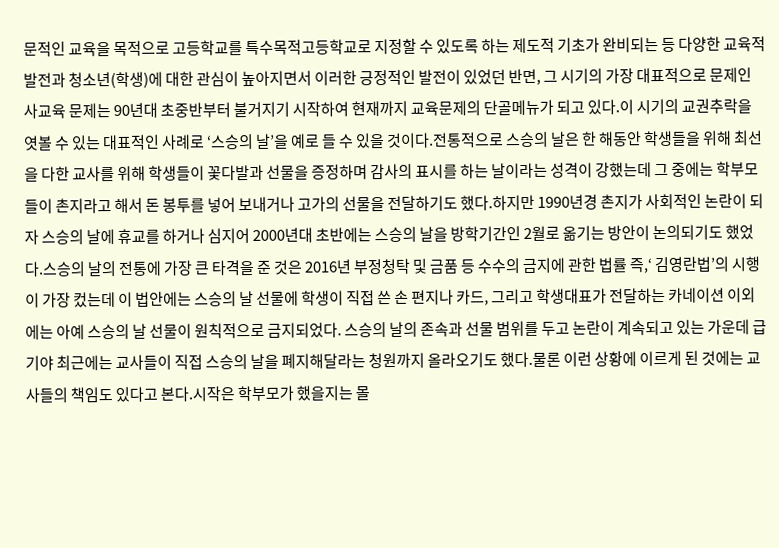문적인 교육을 목적으로 고등학교를 특수목적고등학교로 지정할 수 있도록 하는 제도적 기초가 완비되는 등 다양한 교육적 발전과 청소년(학생)에 대한 관심이 높아지면서 이러한 긍정적인 발전이 있었던 반면, 그 시기의 가장 대표적으로 문제인 사교육 문제는 90년대 초중반부터 불거지기 시작하여 현재까지 교육문제의 단골메뉴가 되고 있다.이 시기의 교권추락을 엿볼 수 있는 대표적인 사례로 ‘스승의 날’을 예로 들 수 있을 것이다.전통적으로 스승의 날은 한 해동안 학생들을 위해 최선을 다한 교사를 위해 학생들이 꽃다발과 선물을 증정하며 감사의 표시를 하는 날이라는 성격이 강했는데 그 중에는 학부모들이 촌지라고 해서 돈 봉투를 넣어 보내거나 고가의 선물을 전달하기도 했다.하지만 1990년경 촌지가 사회적인 논란이 되자 스승의 날에 휴교를 하거나 심지어 2000년대 초반에는 스승의 날을 방학기간인 2월로 옮기는 방안이 논의되기도 했었다.스승의 날의 전통에 가장 큰 타격을 준 것은 2016년 부정청탁 및 금품 등 수수의 금지에 관한 법률 즉,‘ 김영란법’의 시행이 가장 컸는데 이 법안에는 스승의 날 선물에 학생이 직접 쓴 손 편지나 카드, 그리고 학생대표가 전달하는 카네이션 이외에는 아예 스승의 날 선물이 원칙적으로 금지되었다. 스승의 날의 존속과 선물 범위를 두고 논란이 계속되고 있는 가운데 급기야 최근에는 교사들이 직접 스승의 날을 폐지해달라는 청원까지 올라오기도 했다.물론 이런 상황에 이르게 된 것에는 교사들의 책임도 있다고 본다.시작은 학부모가 했을지는 몰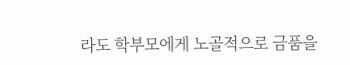라도 학부모에게 노골적으로 금품을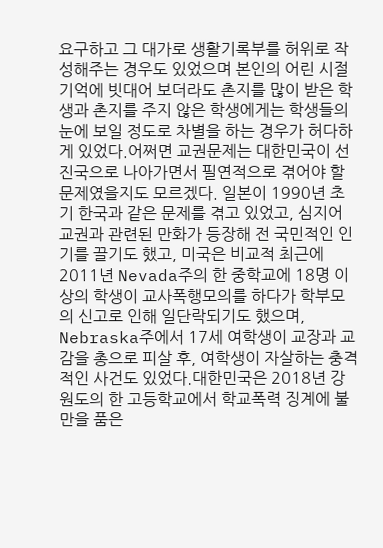요구하고 그 대가로 생활기록부를 허위로 작성해주는 경우도 있었으며 본인의 어린 시절 기억에 빗대어 보더라도 촌지를 많이 받은 학생과 촌지를 주지 않은 학생에게는 학생들의 눈에 보일 정도로 차별을 하는 경우가 허다하게 있었다.어쩌면 교권문제는 대한민국이 선진국으로 나아가면서 필연적으로 겪어야 할 문제였을지도 모르겠다. 일본이 1990년 초기 한국과 같은 문제를 겪고 있었고, 심지어 교권과 관련된 만화가 등장해 전 국민적인 인기를 끌기도 했고, 미국은 비교적 최근에 2011년 Nevada주의 한 중학교에 18명 이상의 학생이 교사폭행모의를 하다가 학부모의 신고로 인해 일단락되기도 했으며, Nebraska주에서 17세 여학생이 교장과 교감을 총으로 피살 후, 여학생이 자살하는 충격적인 사건도 있었다.대한민국은 2018년 강원도의 한 고등학교에서 학교폭력 징계에 불만을 품은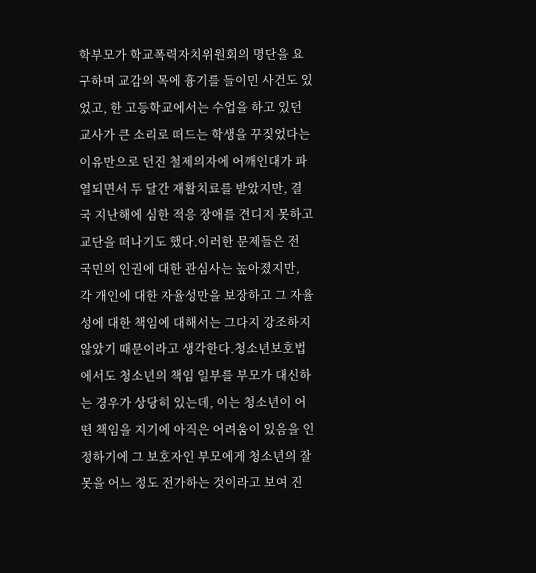학부모가 학교폭력자치위원회의 명단을 요구하며 교감의 목에 흉기를 들이민 사건도 있었고, 한 고등학교에서는 수업을 하고 있던 교사가 큰 소리로 떠드는 학생을 꾸짖었다는 이유만으로 던진 철제의자에 어깨인대가 파열되면서 두 달간 재활치료를 받았지만, 결국 지난해에 심한 적응 장애를 견디지 못하고 교단을 떠나기도 했다.이러한 문제들은 전 국민의 인권에 대한 관심사는 높아졌지만, 각 개인에 대한 자율성만을 보장하고 그 자율성에 대한 책임에 대해서는 그다지 강조하지 않았기 때문이라고 생각한다.청소년보호법에서도 청소년의 책임 일부를 부모가 대신하는 경우가 상당히 있는데, 이는 청소년이 어떤 책임을 지기에 아직은 어려움이 있음을 인정하기에 그 보호자인 부모에게 청소년의 잘못을 어느 정도 전가하는 것이라고 보여 진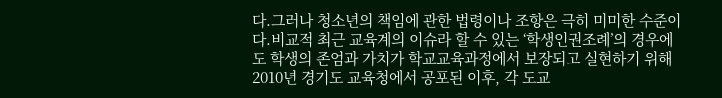다.그러나 청소년의 책임에 관한 법령이나 조항은 극히 미미한 수준이다.비교적 최근 교육계의 이슈라 할 수 있는 ‘학생인권조례’의 경우에도 학생의 존엄과 가치가 학교교육과정에서 보장되고 실현하기 위해 2010년 경기도 교육청에서 공포된 이후, 각 도교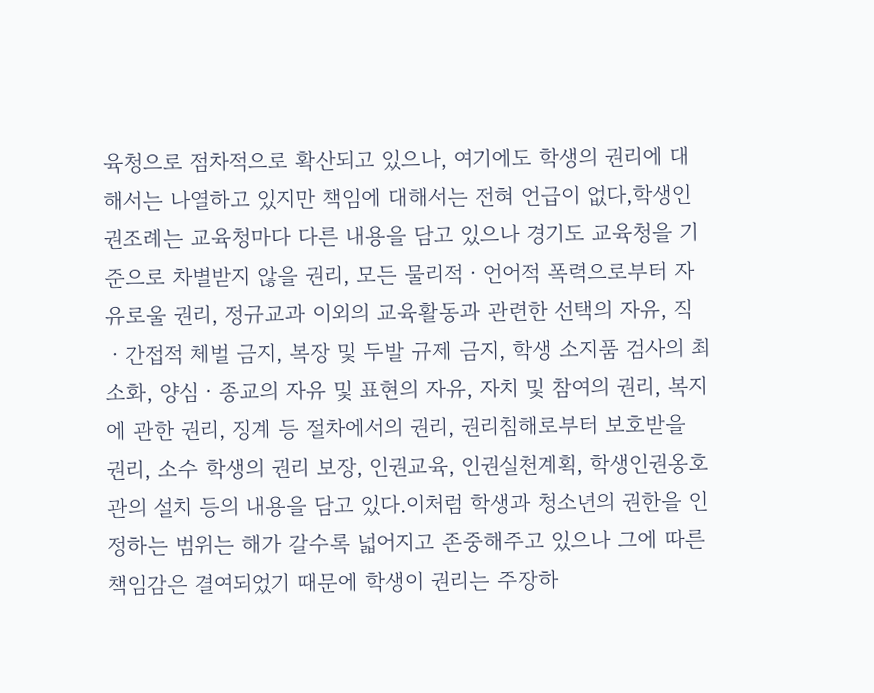육청으로 점차적으로 확산되고 있으나, 여기에도 학생의 권리에 대해서는 나열하고 있지만 책임에 대해서는 전혀 언급이 없다,학생인권조례는 교육청마다 다른 내용을 담고 있으나 경기도 교육청을 기준으로 차별받지 않을 권리, 모든 물리적ㆍ언어적 폭력으로부터 자유로울 권리, 정규교과 이외의 교육활동과 관련한 선택의 자유, 직ㆍ간접적 체벌 금지, 복장 및 두발 규제 금지, 학생 소지품 검사의 최소화, 양심ㆍ종교의 자유 및 표현의 자유, 자치 및 참여의 권리, 복지에 관한 권리, 징계 등 절차에서의 권리, 권리침해로부터 보호받을 권리, 소수 학생의 권리 보장, 인권교육, 인권실천계획, 학생인권옹호관의 설치 등의 내용을 담고 있다.이처럼 학생과 청소년의 권한을 인정하는 범위는 해가 갈수록 넓어지고 존중해주고 있으나 그에 따른 책임감은 결여되었기 때문에 학생이 권리는 주장하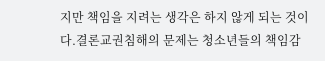지만 책임을 지려는 생각은 하지 않게 되는 것이다.결론교권침해의 문제는 청소년들의 책임감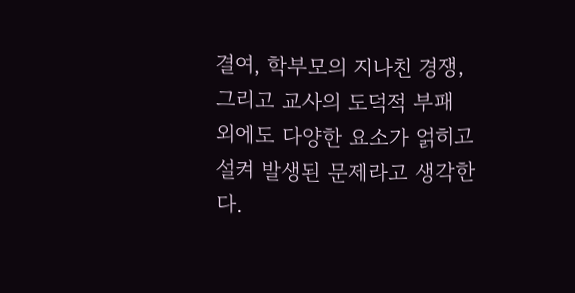결여, 학부모의 지나친 경쟁, 그리고 교사의 도덕적 부패 외에도 다양한 요소가 얽히고설켜 발생된 문제라고 생각한다.